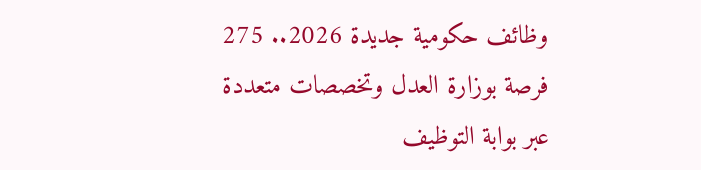وظائف حكومية جديدة 2026.. 275 فرصة بوزارة العدل وتخصصات متعددة عبر بوابة التوظيف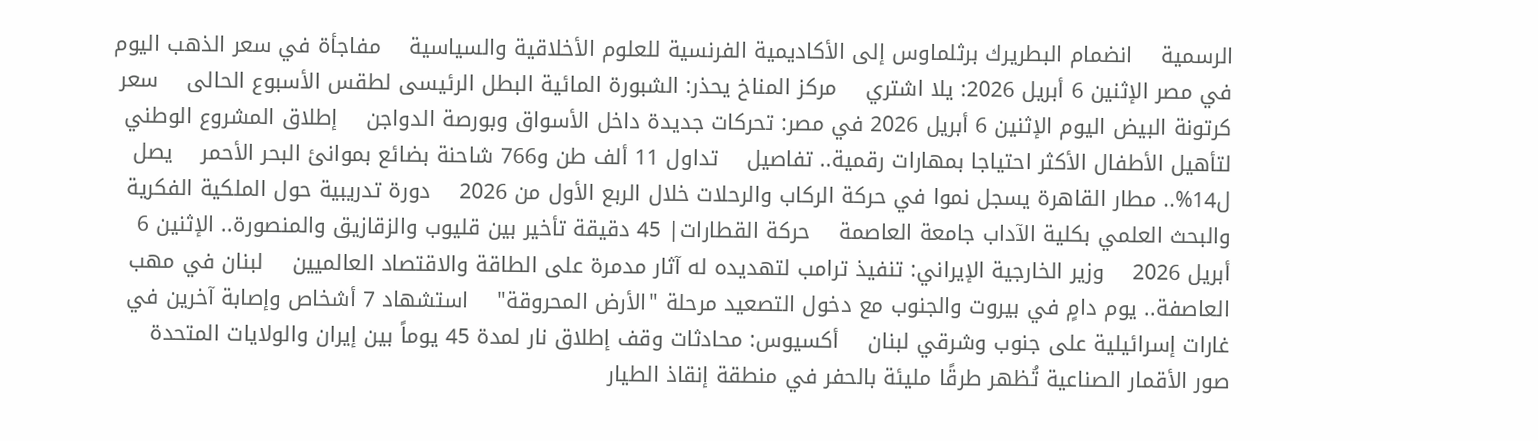الرسمية    انضمام البطريرك برثلماوس إلى الأكاديمية الفرنسية للعلوم الأخلاقية والسياسية    مفاجأة في سعر الذهب اليوم في مصر الإثنين 6 أبريل 2026: يلا اشتري    مركز المناخ يحذر: الشبورة المائية البطل الرئيسى لطقس الأسبوع الحالى    سعر كرتونة البيض اليوم الإثنين 6 أبريل 2026 في مصر: تحركات جديدة داخل الأسواق وبورصة الدواجن    إطلاق المشروع الوطني لتأهيل الأطفال الأكثر احتياجا بمهارات رقمية.. تفاصيل    تداول 11 ألف طن و766 شاحنة بضائع بموانئ البحر الأحمر    يصل ل14%.. مطار القاهرة يسجل نموا في حركة الركاب والرحلات خلال الربع الأول من 2026    دورة تدريبية حول الملكية الفكرية والبحث العلمي بكلية الآداب جامعة العاصمة    حركة القطارات| 45 دقيقة تأخير بين قليوب والزقازيق والمنصورة.. الإثنين 6 أبريل 2026    وزير الخارجية الإيراني: تنفيذ ترامب لتهديده له آثار مدمرة على الطاقة والاقتصاد العالميين    لبنان في مهب العاصفة.. يوم دامٍ في بيروت والجنوب مع دخول التصعيد مرحلة "الأرض المحروقة"    استشهاد 7 أشخاص وإصابة آخرين في غارات إسرائيلية على جنوب وشرقي لبنان    أكسيوس: محادثات وقف إطلاق نار لمدة 45 يوماً بين إيران والولايات المتحدة    صور الأقمار الصناعية تُظهر طرقًا مليئة بالحفر في منطقة إنقاذ الطيار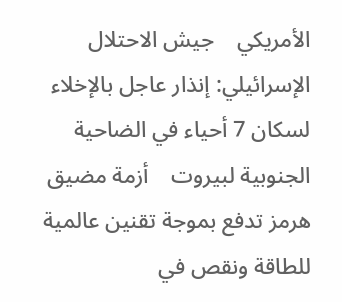الأمريكي    جيش الاحتلال الإسرائيلي: إنذار عاجل بالإخلاء لسكان 7 أحياء في الضاحية الجنوبية لبيروت    أزمة مضيق هرمز تدفع بموجة تقنين عالمية للطاقة ونقص في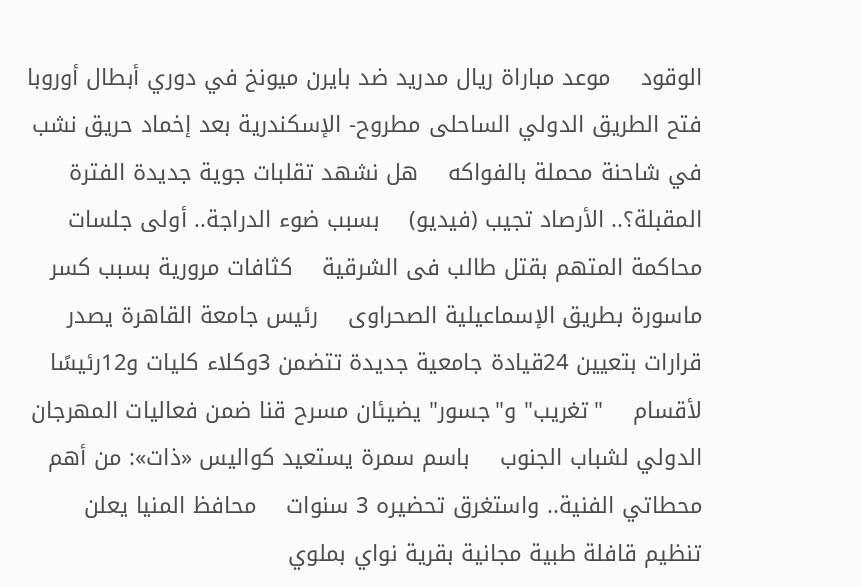الوقود    موعد مباراة ريال مدريد ضد بايرن ميونخ في دوري أبطال أوروبا    فتح الطريق الدولي الساحلى مطروح- الإسكندرية بعد إخماد حريق نشب في شاحنة محملة بالفواكه    هل نشهد تقلبات جوية جديدة الفترة المقبلة؟.. الأرصاد تجيب (فيديو)    بسبب ضوء الدراجة.. أولى جلسات محاكمة المتهم بقتل طالب فى الشرقية    كثافات مرورية بسبب كسر ماسورة بطريق الإسماعيلية الصحراوى    رئيس جامعة القاهرة يصدر قرارات بتعيين 24قيادة جامعية جديدة تتضمن 3وكلاء كليات و12رئيسًا لأقسام    "تغريب" و"جسور" يضيئان مسرح قنا ضمن فعاليات المهرجان الدولي لشباب الجنوب    باسم سمرة يستعيد كواليس «ذات»: من أهم محطاتي الفنية.. واستغرق تحضيره 3 سنوات    محافظ المنيا يعلن تنظيم قافلة طبية مجانية بقرية نواي بملوي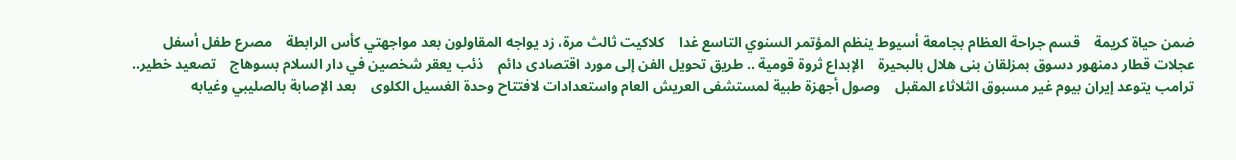ضمن حياة كريمة    قسم جراحة العظام بجامعة أسيوط ينظم المؤتمر السنوي التاسع غدا    كلاكيت ثالث مرة، زد يواجه المقاولون بعد مواجهتي كأس الرابطة    مصرع طفل أسفل عجلات قطار دمنهور دسوق بمزلقان بنى هلال بالبحيرة    الإبداع ثروة قومية .. طريق تحويل الفن إلى مورد اقتصادى دائم    ذئب يعقر شخصين في دار السلام بسوهاج    تصعيد خطير.. ترامب يتوعد إيران بيوم غير مسبوق الثلاثاء المقبل    وصول أجهزة طبية لمستشفى العريش العام واستعدادات لافتتاح وحدة الغسيل الكلوى    بعد الإصابة بالصليبي وغيابه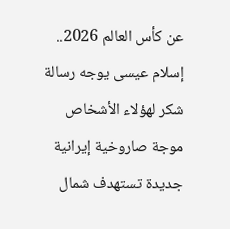عن كأس العالم 2026.. إسلام عيسى يوجه رسالة شكر لهؤلاء الأشخاص    موجة صاروخية إيرانية جديدة تستهدف شمال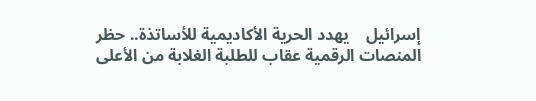إسرائيل    يهدد الحرية الأكاديمية للأساتذة.. حظر المنصات الرقمية عقاب للطلبة الغلابة من الأعلى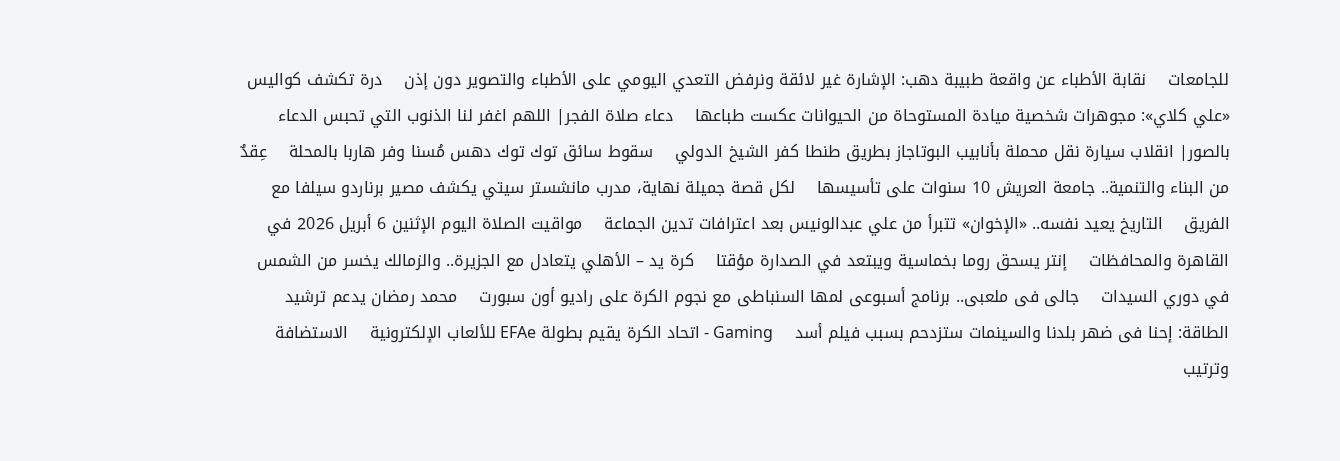للجامعات    نقابة الأطباء عن واقعة طبيبة دهب: الإشارة غير لائقة ونرفض التعدي اليومي على الأطباء والتصوير دون إذن    درة تكشف كواليس «علي كلاي»: مجوهرات شخصية ميادة المستوحاة من الحيوانات عكست طباعها    دعاء صلاة الفجر| اللهم اغفر لنا الذنوب التي تحبس الدعاء    بالصور| انقلاب سيارة نقل محملة بأنابيب البوتاجاز بطريق طنطا كفر الشيخ الدولي    سقوط سائق توك توك دهس مُسنا وفر هاربا بالمحلة    عِقدٌ من البناء والتنمية.. جامعة العريش 10 سنوات على تأسيسها    لكل قصة جميلة نهاية، مدرب مانشستر سيتي يكشف مصير برناردو سيلفا مع الفريق    التاريخ يعيد نفسه.. «الإخوان» تتبرأ من علي عبدالونيس بعد اعترافات تدين الجماعة    مواقيت الصلاة اليوم الإثنين 6 أبريل 2026 في القاهرة والمحافظات    إنتر يسحق روما بخماسية ويبتعد في الصدارة مؤقتا    كرة يد – الأهلي يتعادل مع الجزيرة.. والزمالك يخسر من الشمس في دوري السيدات    جالى فى ملعبى.. برنامج أسبوعى لمها السنباطى مع نجوم الكرة على راديو أون سبورت    محمد رمضان يدعم ترشيد الطاقة: إحنا فى ضهر بلدنا والسينمات ستزدحم بسبب فيلم أسد    Gaming - اتحاد الكرة يقيم بطولة EFAe للألعاب الإلكترونية    الاستضافة وترتيب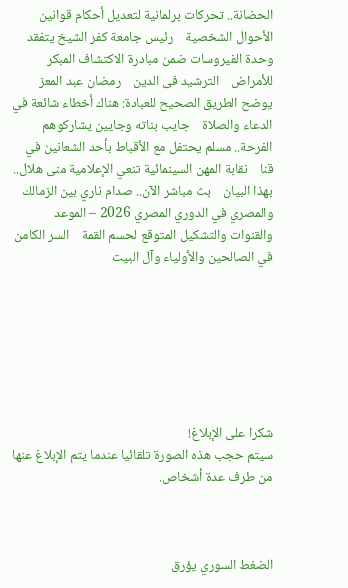الحضانة.. تحركات برلمانية لتعديل أحكام قوانين الأحوال الشخصية    رئيس جامعة كفر الشيخ يتفقد وحدة الفيروسات ضمن مبادرة الاكتشاف المبكر للأمراض    الترشيد فى الدين    رمضان عبد المعز يوضح الطريق الصحيح للعبادة: هناك أخطاء شائعة في الدعاء والصلاة    جايب بناته وجايين يشاركوهم الفرحة.. مسلم يحتفل مع الأقباط بأحد الشعانين في قنا    نقابة المهن السينمائية تنعي الإعلامية منى هلال.. بهذا البيان    بث مباشر الآن.. صدام ناري بين الزمالك والمصري في الدوري المصري 2026 – الموعد والقنوات والتشكيل المتوقع لحسم القمة    السر الكامن في الصالحين والأولياء وآل البيت







شكرا على الإبلاغ!
سيتم حجب هذه الصورة تلقائيا عندما يتم الإبلاغ عنها من طرف عدة أشخاص.



الضغط السوري يؤرق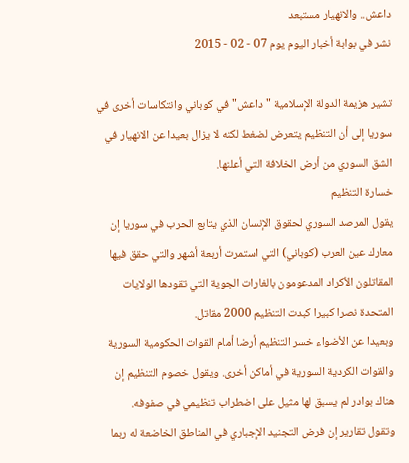داعش.. والانهيار مستبعد
نشر في بوابة أخبار اليوم يوم 07 - 02 - 2015

تشير هزيمة الدولة الإسلامية "داعش" في كوباني وانتكاسات أخرى في سوريا إلى أن التنظيم يتعرض لضغط لكنه لا يزال بعيدا عن الانهيار في الشق السوري من أرض الخلافة التي أعلنها.
خسارة التنظيم
يقول المرصد السوري لحقوق الإنسان الذي يتابع الحرب في سوريا إن معارك عين العرب (كوباني) التي استمرت أربعة أشهر والتي حقق فيها المقاتلون الأكراد المدعومون بالغارات الجوية التي تقودها الولايات المتحدة نصرا كبيرا كبدت التنظيم 2000 مقاتل.
وبعيدا عن الأضواء خسر التنظيم أرضا أمام القوات الحكومية السورية والقوات الكردية السورية في أماكن أخرى. ويقول خصوم التنظيم إن هناك بوادر لم يسبق لها مثيل على اضطراب تنظيمي في صفوفه.
وتقول تقارير إن فرض التجنيد الإجباري في المناطق الخاضعة له ربما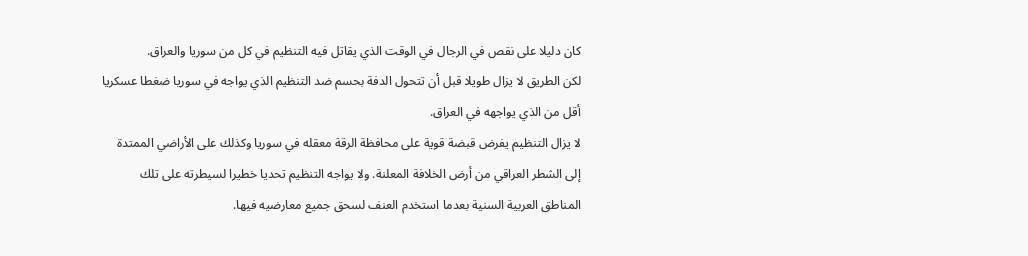كان دليلا على نقص في الرجال في الوقت الذي يقاتل فيه التنظيم في كل من سوريا والعراق.
لكن الطريق لا يزال طويلا قبل أن تتحول الدفة بحسم ضد التنظيم الذي يواجه في سوريا ضغطا عسكريا أقل من الذي يواجهه في العراق.
لا يزال التنظيم يفرض قبضة قوية على محافظة الرقة معقله في سوريا وكذلك على الأراضي الممتدة إلى الشطر العراقي من أرض الخلافة المعلنة. ولا يواجه التنظيم تحديا خطيرا لسيطرته على تلك المناطق العربية السنية بعدما استخدم العنف لسحق جميع معارضيه فيها.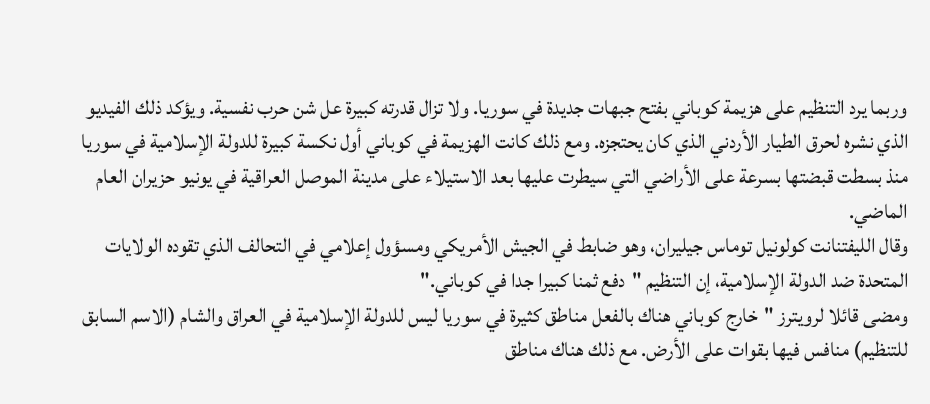وربما يرد التنظيم على هزيمة كوباني بفتح جبهات جديدة في سوريا. ولا تزال قدرته كبيرة عل شن حرب نفسية. ويؤكد ذلك الفيديو الذي نشره لحرق الطيار الأردني الذي كان يحتجزه. ومع ذلك كانت الهزيمة في كوباني أول نكسة كبيرة للدولة الإسلامية في سوريا منذ بسطت قبضتها بسرعة على الأراضي التي سيطرت عليها بعد الاستيلاء على مدينة الموصل العراقية في يونيو حزيران العام الماضي.
وقال الليفتنانت كولونيل توماس جيليران، وهو ضابط في الجيش الأمريكي ومسؤول إعلامي في التحالف الذي تقوده الولايات المتحدة ضد الدولة الإسلامية، إن التنظيم "دفع ثمنا كبيرا جدا في كوباني."
ومضى قائلا لرويترز "خارج كوباني هناك بالفعل مناطق كثيرة في سوريا ليس للدولة الإسلامية في العراق والشام (الاسم السابق للتنظيم) منافس فيها بقوات على الأرض. مع ذلك هناك مناطق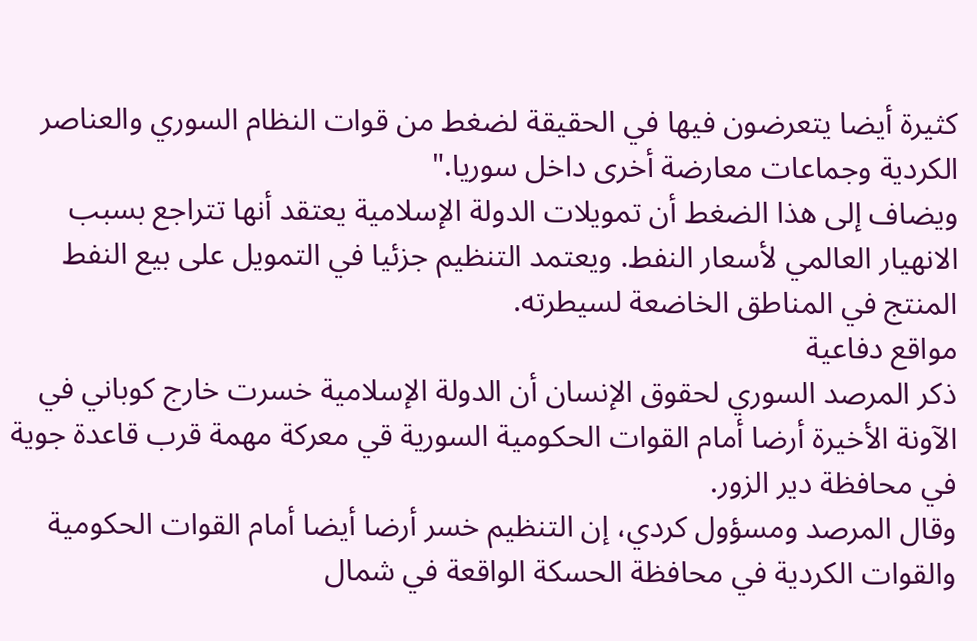كثيرة أيضا يتعرضون فيها في الحقيقة لضغط من قوات النظام السوري والعناصر الكردية وجماعات معارضة أخرى داخل سوريا."
ويضاف إلى هذا الضغط أن تمويلات الدولة الإسلامية يعتقد أنها تتراجع بسبب الانهيار العالمي لأسعار النفط. ويعتمد التنظيم جزئيا في التمويل على بيع النفط المنتج في المناطق الخاضعة لسيطرته.
مواقع دفاعية
ذكر المرصد السوري لحقوق الإنسان أن الدولة الإسلامية خسرت خارج كوباني في الآونة الأخيرة أرضا أمام القوات الحكومية السورية قي معركة مهمة قرب قاعدة جوية في محافظة دير الزور.
وقال المرصد ومسؤول كردي، إن التنظيم خسر أرضا أيضا أمام القوات الحكومية والقوات الكردية في محافظة الحسكة الواقعة في شمال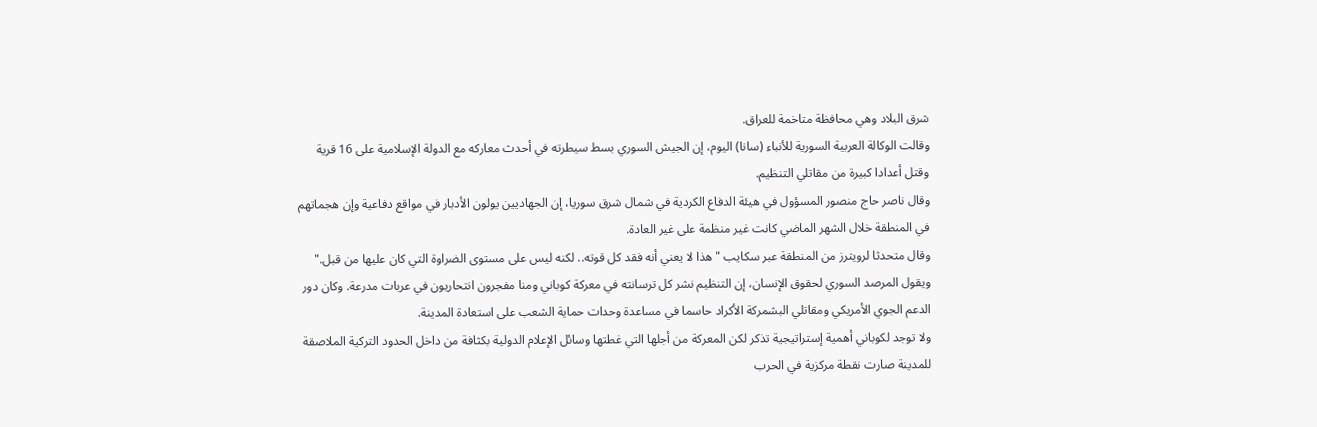شرق البلاد وهي محافظة متاخمة للعراق.
وقالت الوكالة العربية السورية للأنباء (سانا) اليوم، إن الجيش السوري بسط سيطرته في أحدث معاركه مع الدولة الإسلامية على 16 قرية وقتل أعدادا كبيرة من مقاتلي التنظيم.
وقال ناصر حاج منصور المسؤول في هيئة الدفاع الكردية في شمال شرق سوريا، إن الجهاديين يولون الأدبار في مواقع دفاعية وإن هجماتهم في المنطقة خلال الشهر الماضي كانت غير منظمة على غير العادة.
وقال متحدثا لرويترز من المنطقة عبر سكايب "هذا لا يعني أنه فقد كل قوته.. لكنه ليس على مستوى الضراوة التي كان عليها من قبل."
ويقول المرصد السوري لحقوق الإنسان، إن التنظيم نشر كل ترسانته في معركة كوباني ومنا مفجرون انتحاريون في عربات مدرعة. وكان دور الدعم الجوي الأمريكي ومقاتلي البشمركة الأكراد حاسما في مساعدة وحدات حماية الشعب على استعادة المدينة.
ولا توجد لكوباني أهمية إستراتيجية تذكر لكن المعركة من أجلها التي غطتها وسائل الإعلام الدولية بكثافة من داخل الحدود التركية الملاصقة للمدينة صارت نقطة مركزية في الحرب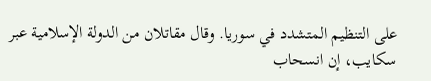على التنظيم المتشدد في سوريا. وقال مقاتلان من الدولة الإسلامية عبر سكايب، إن انسحاب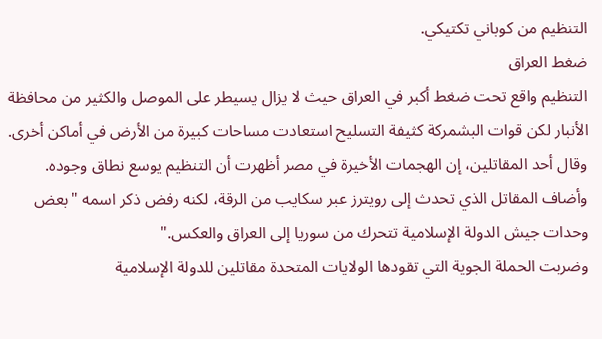التنظيم من كوباني تكتيكي.
ضغط العراق
التنظيم واقع تحت ضغط أكبر في العراق حيث لا يزال يسيطر على الموصل والكثير من محافظة الأنبار لكن قوات البشمركة كثيفة التسليح استعادت مساحات كبيرة من الأرض في أماكن أخرى.
وقال أحد المقاتلين، إن الهجمات الأخيرة في مصر أظهرت أن التنظيم يوسع نطاق وجوده. وأضاف المقاتل الذي تحدث إلى رويترز عبر سكايب من الرقة، لكنه رفض ذكر اسمه "بعض وحدات جيش الدولة الإسلامية تتحرك من سوريا إلى العراق والعكس."
وضربت الحملة الجوية التي تقودها الولايات المتحدة مقاتلين للدولة الإسلامية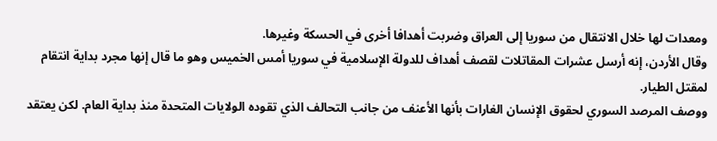ومعدات لها خلال الانتقال من سوريا إلى العراق وضربت أهدافا أخرى في الحسكة وغيرها.
وقال الأردن، إنه أرسل عشرات المقاتلات لقصف أهداف للدولة الإسلامية في سوريا أمس الخميس وهو ما قال إنها مجرد بداية انتقام لمقتل الطيار.
ووصف المرصد السوري لحقوق الإنسان الغارات بأنها الأعنف من جانب التحالف الذي تقوده الولايات المتحدة منذ بداية العام. لكن يعتقد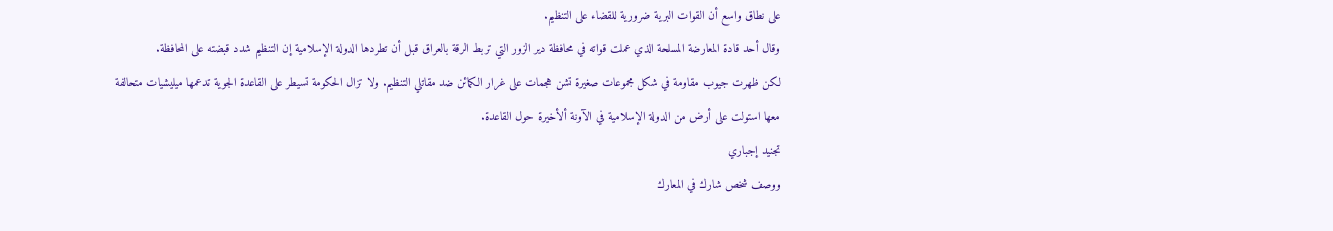على نطاق واسع أن القوات البرية ضرورية للقضاء على التنظيم.
وقال أحد قادة المعارضة المسلحة الذي عملت قواته في محافظة دير الزور التي تربط الرقة بالعراق قبل أن تطردها الدولة الإسلامية إن التنظيم شدد قبضته على المحافظة.
لكن ظهرت جيوب مقاومة في شكل مجموعات صغيرة تشن هجمات على غرار الكمائن ضد مقاتلي التنظيم. ولا تزال الحكومة تسيطر على القاعدة الجوية تدعمها ميليشيات متحالفة معها استولت على أرض من الدولة الإسلامية في الآونة ألأخيرة حول القاعدة.
تجنيد إجباري
ووصف شخص شارك في المعارك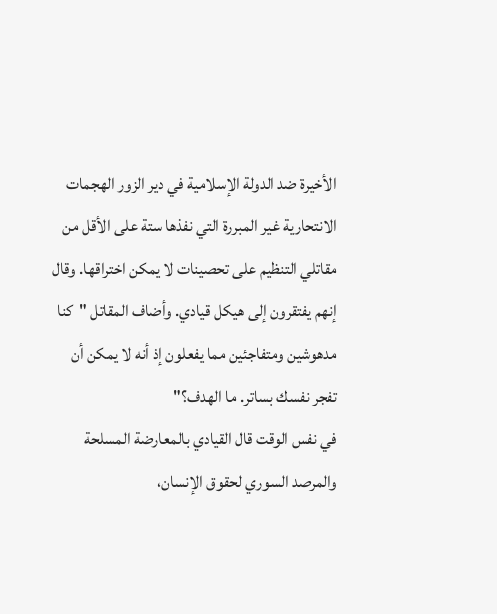الأخيرة ضد الدولة الإسلامية في دير الزور الهجمات الانتحارية غير المبررة التي نفذها ستة على الأقل من مقاتلي التنظيم على تحصينات لا يمكن اختراقها. وقال إنهم يفتقرون إلى هيكل قيادي. وأضاف المقاتل "كنا مدهوشين ومتفاجئين مما يفعلون إذ أنه لا يمكن أن تفجر نفسك بساتر. ما الهدف؟"
في نفس الوقت قال القيادي بالمعارضة المسلحة والمرصد السوري لحقوق الإنسان،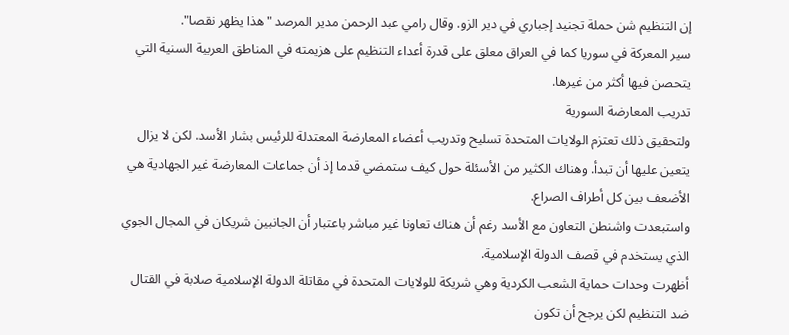إن التنظيم شن حملة تجنيد إجباري في دير الزو. وقال رامي عبد الرحمن مدير المرصد "هذا يظهر نقصا".
سير المعركة في سوريا كما في العراق معلق على قدرة أعداء التنظيم على هزيمته في المناطق العربية السنية التي يتحصن فيها أكثر من غيرها.
تدريب المعارضة السورية
ولتحقيق ذلك تعتزم الولايات المتحدة تسليح وتدريب أعضاء المعارضة المعتدلة للرئيس بشار الأسد. لكن لا يزال يتعين عليها أن تبدأ. وهناك الكثير من الأسئلة حول كيف ستمضي قدما إذ أن جماعات المعارضة غير الجهادية هي الأضعف بين كل أطراف الصراع.
واستبعدت واشنطن التعاون مع الأسد رغم أن هناك تعاونا غير مباشر باعتبار أن الجانبين شريكان في المجال الجوي الذي يستخدم في قصف الدولة الإسلامية.
أظهرت وحدات حماية الشعب الكردية وهي شريكة للولايات المتحدة في مقاتلة الدولة الإسلامية صلابة في القتال ضد التنظيم لكن يرجح أن تكون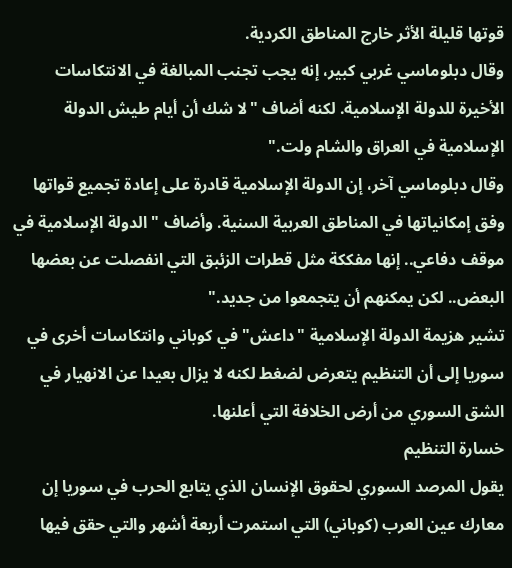قوتها قليلة الأثر خارج المناطق الكردية.
وقال دبلوماسي غربي كبير، إنه يجب تجنب المبالغة في الانتكاسات الأخيرة للدولة الإسلامية. لكنه أضاف "لا شك أن أيام طيش الدولة الإسلامية في العراق والشام ولت."
وقال دبلوماسي آخر، إن الدولة الإسلامية قادرة على إعادة تجميع قواتها وفق إمكانياتها في المناطق العربية السنية. وأضاف "الدولة الإسلامية في موقف دفاعي.. إنها مفككة مثل قطرات الزئبق التي انفصلت عن بعضها البعض.. لكن يمكنهم أن يتجمعوا من جديد."
تشير هزيمة الدولة الإسلامية "داعش" في كوباني وانتكاسات أخرى في سوريا إلى أن التنظيم يتعرض لضغط لكنه لا يزال بعيدا عن الانهيار في الشق السوري من أرض الخلافة التي أعلنها.
خسارة التنظيم
يقول المرصد السوري لحقوق الإنسان الذي يتابع الحرب في سوريا إن معارك عين العرب (كوباني) التي استمرت أربعة أشهر والتي حقق فيها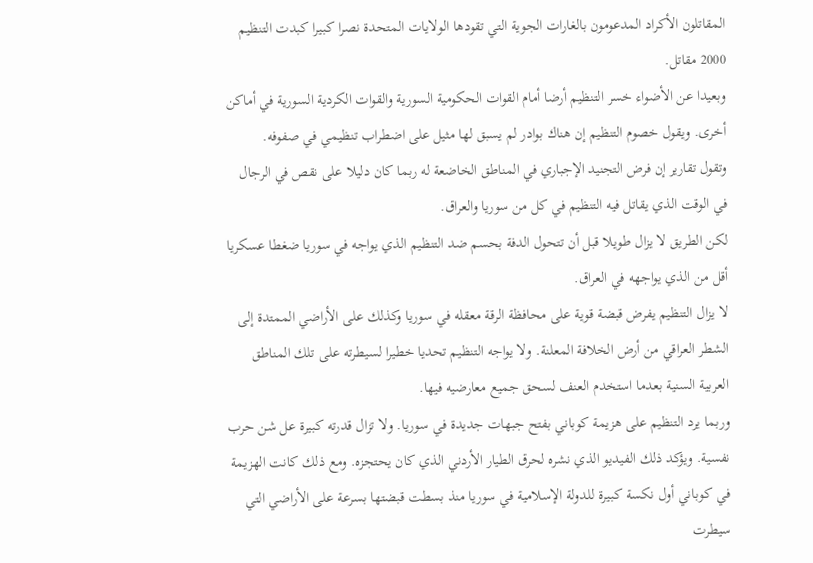المقاتلون الأكراد المدعومون بالغارات الجوية التي تقودها الولايات المتحدة نصرا كبيرا كبدت التنظيم 2000 مقاتل.
وبعيدا عن الأضواء خسر التنظيم أرضا أمام القوات الحكومية السورية والقوات الكردية السورية في أماكن أخرى. ويقول خصوم التنظيم إن هناك بوادر لم يسبق لها مثيل على اضطراب تنظيمي في صفوفه.
وتقول تقارير إن فرض التجنيد الإجباري في المناطق الخاضعة له ربما كان دليلا على نقص في الرجال في الوقت الذي يقاتل فيه التنظيم في كل من سوريا والعراق.
لكن الطريق لا يزال طويلا قبل أن تتحول الدفة بحسم ضد التنظيم الذي يواجه في سوريا ضغطا عسكريا أقل من الذي يواجهه في العراق.
لا يزال التنظيم يفرض قبضة قوية على محافظة الرقة معقله في سوريا وكذلك على الأراضي الممتدة إلى الشطر العراقي من أرض الخلافة المعلنة. ولا يواجه التنظيم تحديا خطيرا لسيطرته على تلك المناطق العربية السنية بعدما استخدم العنف لسحق جميع معارضيه فيها.
وربما يرد التنظيم على هزيمة كوباني بفتح جبهات جديدة في سوريا. ولا تزال قدرته كبيرة عل شن حرب نفسية. ويؤكد ذلك الفيديو الذي نشره لحرق الطيار الأردني الذي كان يحتجزه. ومع ذلك كانت الهزيمة في كوباني أول نكسة كبيرة للدولة الإسلامية في سوريا منذ بسطت قبضتها بسرعة على الأراضي التي سيطرت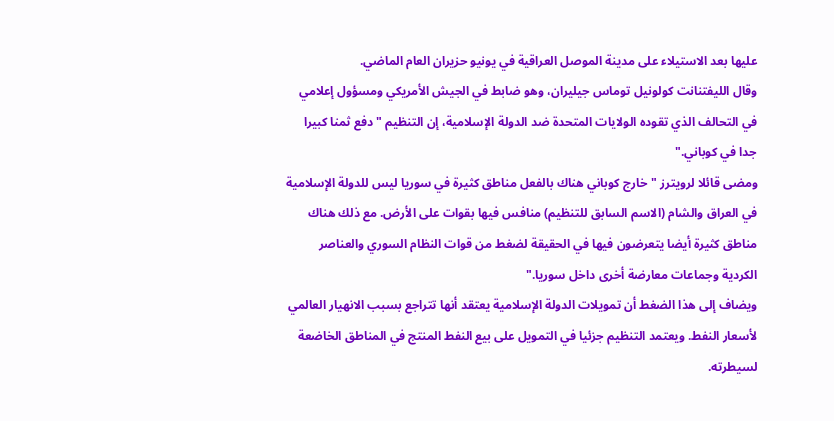عليها بعد الاستيلاء على مدينة الموصل العراقية في يونيو حزيران العام الماضي.
وقال الليفتنانت كولونيل توماس جيليران، وهو ضابط في الجيش الأمريكي ومسؤول إعلامي في التحالف الذي تقوده الولايات المتحدة ضد الدولة الإسلامية، إن التنظيم "دفع ثمنا كبيرا جدا في كوباني."
ومضى قائلا لرويترز "خارج كوباني هناك بالفعل مناطق كثيرة في سوريا ليس للدولة الإسلامية في العراق والشام (الاسم السابق للتنظيم) منافس فيها بقوات على الأرض. مع ذلك هناك مناطق كثيرة أيضا يتعرضون فيها في الحقيقة لضغط من قوات النظام السوري والعناصر الكردية وجماعات معارضة أخرى داخل سوريا."
ويضاف إلى هذا الضغط أن تمويلات الدولة الإسلامية يعتقد أنها تتراجع بسبب الانهيار العالمي لأسعار النفط. ويعتمد التنظيم جزئيا في التمويل على بيع النفط المنتج في المناطق الخاضعة لسيطرته.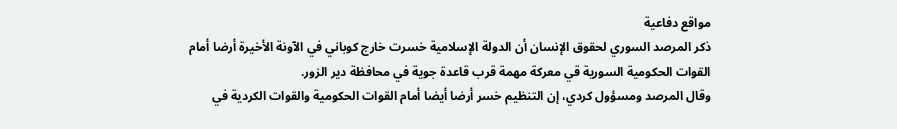مواقع دفاعية
ذكر المرصد السوري لحقوق الإنسان أن الدولة الإسلامية خسرت خارج كوباني في الآونة الأخيرة أرضا أمام القوات الحكومية السورية قي معركة مهمة قرب قاعدة جوية في محافظة دير الزور.
وقال المرصد ومسؤول كردي، إن التنظيم خسر أرضا أيضا أمام القوات الحكومية والقوات الكردية في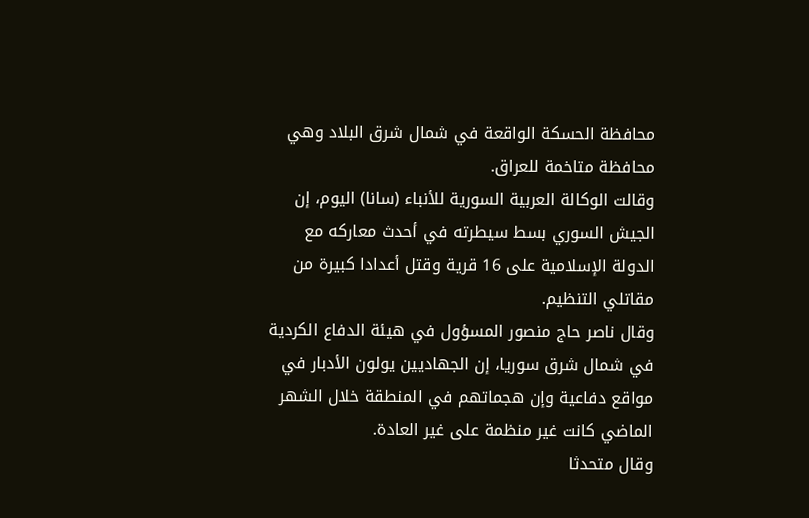محافظة الحسكة الواقعة في شمال شرق البلاد وهي محافظة متاخمة للعراق.
وقالت الوكالة العربية السورية للأنباء (سانا) اليوم، إن الجيش السوري بسط سيطرته في أحدث معاركه مع الدولة الإسلامية على 16 قرية وقتل أعدادا كبيرة من مقاتلي التنظيم.
وقال ناصر حاج منصور المسؤول في هيئة الدفاع الكردية في شمال شرق سوريا، إن الجهاديين يولون الأدبار في مواقع دفاعية وإن هجماتهم في المنطقة خلال الشهر الماضي كانت غير منظمة على غير العادة.
وقال متحدثا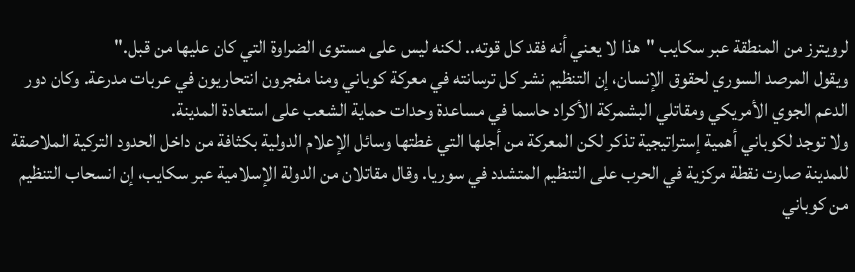لرويترز من المنطقة عبر سكايب "هذا لا يعني أنه فقد كل قوته.. لكنه ليس على مستوى الضراوة التي كان عليها من قبل."
ويقول المرصد السوري لحقوق الإنسان، إن التنظيم نشر كل ترسانته في معركة كوباني ومنا مفجرون انتحاريون في عربات مدرعة. وكان دور الدعم الجوي الأمريكي ومقاتلي البشمركة الأكراد حاسما في مساعدة وحدات حماية الشعب على استعادة المدينة.
ولا توجد لكوباني أهمية إستراتيجية تذكر لكن المعركة من أجلها التي غطتها وسائل الإعلام الدولية بكثافة من داخل الحدود التركية الملاصقة للمدينة صارت نقطة مركزية في الحرب على التنظيم المتشدد في سوريا. وقال مقاتلان من الدولة الإسلامية عبر سكايب، إن انسحاب التنظيم من كوباني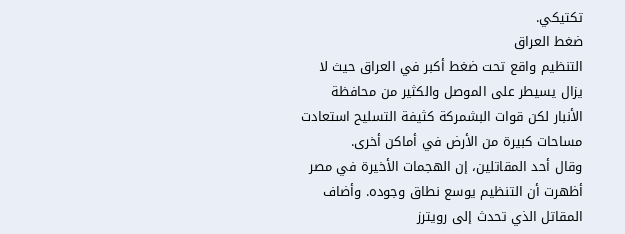تكتيكي.
ضغط العراق
التنظيم واقع تحت ضغط أكبر في العراق حيث لا يزال يسيطر على الموصل والكثير من محافظة الأنبار لكن قوات البشمركة كثيفة التسليح استعادت مساحات كبيرة من الأرض في أماكن أخرى.
وقال أحد المقاتلين، إن الهجمات الأخيرة في مصر أظهرت أن التنظيم يوسع نطاق وجوده. وأضاف المقاتل الذي تحدث إلى رويترز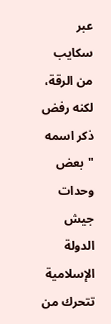عبر سكايب من الرقة، لكنه رفض ذكر اسمه "بعض وحدات جيش الدولة الإسلامية تتحرك من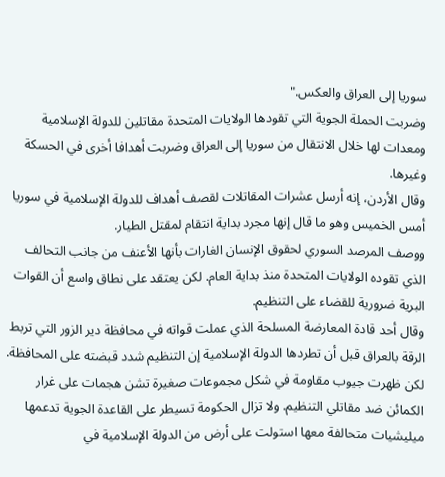سوريا إلى العراق والعكس."
وضربت الحملة الجوية التي تقودها الولايات المتحدة مقاتلين للدولة الإسلامية ومعدات لها خلال الانتقال من سوريا إلى العراق وضربت أهدافا أخرى في الحسكة وغيرها.
وقال الأردن، إنه أرسل عشرات المقاتلات لقصف أهداف للدولة الإسلامية في سوريا أمس الخميس وهو ما قال إنها مجرد بداية انتقام لمقتل الطيار.
ووصف المرصد السوري لحقوق الإنسان الغارات بأنها الأعنف من جانب التحالف الذي تقوده الولايات المتحدة منذ بداية العام. لكن يعتقد على نطاق واسع أن القوات البرية ضرورية للقضاء على التنظيم.
وقال أحد قادة المعارضة المسلحة الذي عملت قواته في محافظة دير الزور التي تربط الرقة بالعراق قبل أن تطردها الدولة الإسلامية إن التنظيم شدد قبضته على المحافظة.
لكن ظهرت جيوب مقاومة في شكل مجموعات صغيرة تشن هجمات على غرار الكمائن ضد مقاتلي التنظيم. ولا تزال الحكومة تسيطر على القاعدة الجوية تدعمها ميليشيات متحالفة معها استولت على أرض من الدولة الإسلامية في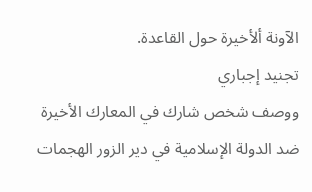الآونة ألأخيرة حول القاعدة.
تجنيد إجباري
ووصف شخص شارك في المعارك الأخيرة ضد الدولة الإسلامية في دير الزور الهجمات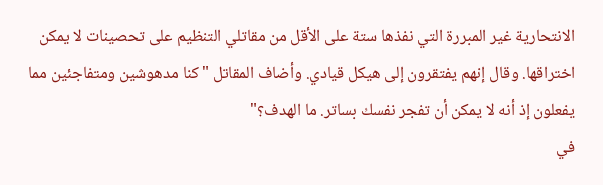الانتحارية غير المبررة التي نفذها ستة على الأقل من مقاتلي التنظيم على تحصينات لا يمكن اختراقها. وقال إنهم يفتقرون إلى هيكل قيادي. وأضاف المقاتل "كنا مدهوشين ومتفاجئين مما يفعلون إذ أنه لا يمكن أن تفجر نفسك بساتر. ما الهدف؟"
في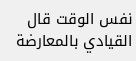نفس الوقت قال القيادي بالمعارضة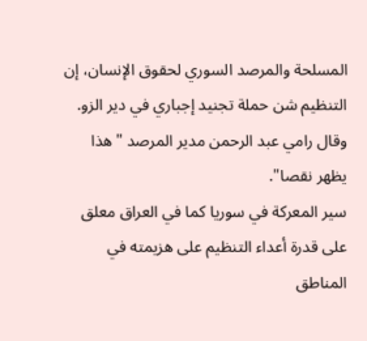المسلحة والمرصد السوري لحقوق الإنسان، إن التنظيم شن حملة تجنيد إجباري في دير الزو. وقال رامي عبد الرحمن مدير المرصد "هذا يظهر نقصا".
سير المعركة في سوريا كما في العراق معلق على قدرة أعداء التنظيم على هزيمته في المناطق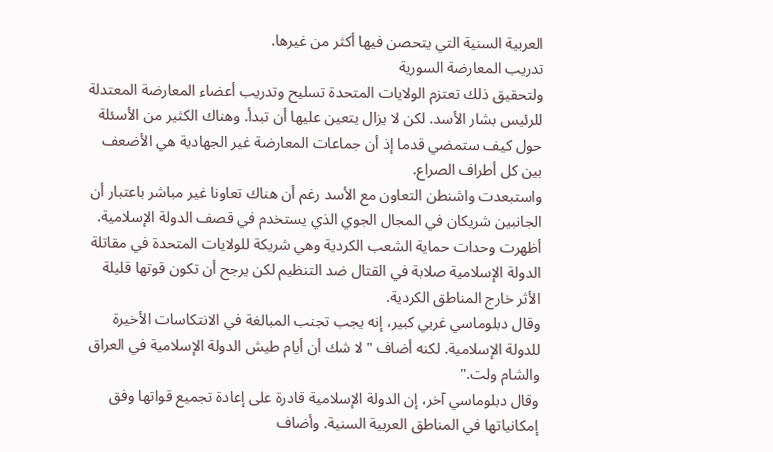العربية السنية التي يتحصن فيها أكثر من غيرها.
تدريب المعارضة السورية
ولتحقيق ذلك تعتزم الولايات المتحدة تسليح وتدريب أعضاء المعارضة المعتدلة للرئيس بشار الأسد. لكن لا يزال يتعين عليها أن تبدأ. وهناك الكثير من الأسئلة حول كيف ستمضي قدما إذ أن جماعات المعارضة غير الجهادية هي الأضعف بين كل أطراف الصراع.
واستبعدت واشنطن التعاون مع الأسد رغم أن هناك تعاونا غير مباشر باعتبار أن الجانبين شريكان في المجال الجوي الذي يستخدم في قصف الدولة الإسلامية.
أظهرت وحدات حماية الشعب الكردية وهي شريكة للولايات المتحدة في مقاتلة الدولة الإسلامية صلابة في القتال ضد التنظيم لكن يرجح أن تكون قوتها قليلة الأثر خارج المناطق الكردية.
وقال دبلوماسي غربي كبير، إنه يجب تجنب المبالغة في الانتكاسات الأخيرة للدولة الإسلامية. لكنه أضاف "لا شك أن أيام طيش الدولة الإسلامية في العراق والشام ولت."
وقال دبلوماسي آخر، إن الدولة الإسلامية قادرة على إعادة تجميع قواتها وفق إمكانياتها في المناطق العربية السنية. وأضاف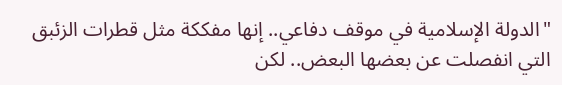"الدولة الإسلامية في موقف دفاعي.. إنها مفككة مثل قطرات الزئبق التي انفصلت عن بعضها البعض.. لكن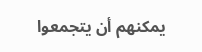يمكنهم أن يتجمعوا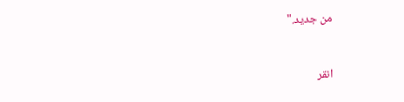من جديد."


انقر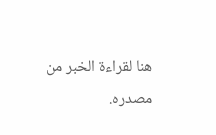هنا لقراءة الخبر من مصدره.